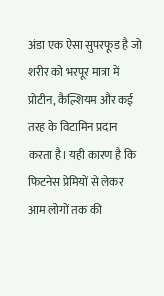अंडा एक ऐसा सुपरफूड है जो शरीर को भरपूर मात्रा में प्रोटीन, कैल्शियम और कई तरह के विटामिन प्रदान करता है। यही कारण है कि फिटनेस प्रेमियों से लेकर आम लोगों तक की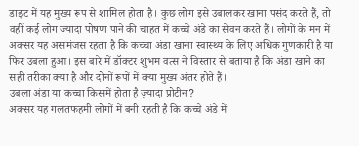डाइट में यह मुख्य रूप से शामिल होता है। कुछ लोग इसे उबालकर खाना पसंद करते हैं, तो वहीं कई लोग ज्यादा पोषण पाने की चाहत में कच्चे अंडे का सेवन करते हैं। लोगों के मन में अक्सर यह असमंजस रहता है कि कच्चा अंडा खाना स्वास्थ्य के लिए अधिक गुणकारी है या फिर उबला हुआ। इस बारे में डॉक्टर शुभम वत्स ने विस्तार से बताया है कि अंडा खाने का सही तरीका क्या है और दोनों रूपों में क्या मुख्य अंतर होते हैं।
उबला अंडा या कच्चा किसमें होता है ज़्यादा प्रोटीन?
अक्सर यह गलतफहमी लोगों में बनी रहती है कि कच्चे अंडे में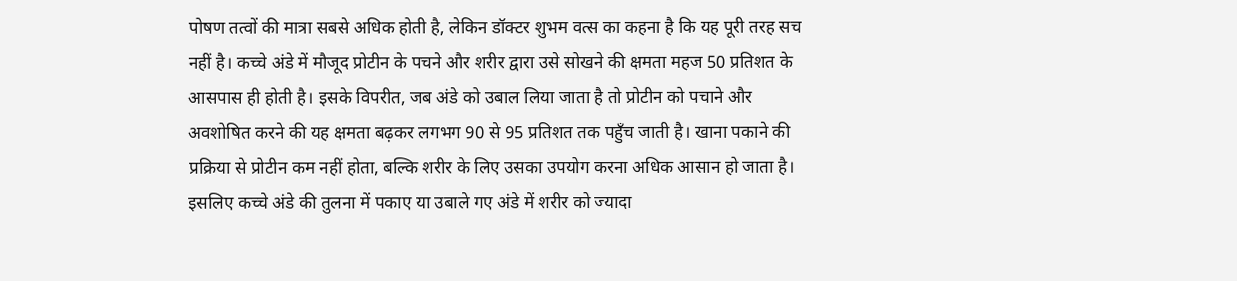पोषण तत्वों की मात्रा सबसे अधिक होती है, लेकिन डॉक्टर शुभम वत्स का कहना है कि यह पूरी तरह सच नहीं है। कच्चे अंडे में मौजूद प्रोटीन के पचने और शरीर द्वारा उसे सोखने की क्षमता महज 50 प्रतिशत के आसपास ही होती है। इसके विपरीत, जब अंडे को उबाल लिया जाता है तो प्रोटीन को पचाने और अवशोषित करने की यह क्षमता बढ़कर लगभग 90 से 95 प्रतिशत तक पहुँच जाती है। खाना पकाने की प्रक्रिया से प्रोटीन कम नहीं होता, बल्कि शरीर के लिए उसका उपयोग करना अधिक आसान हो जाता है। इसलिए कच्चे अंडे की तुलना में पकाए या उबाले गए अंडे में शरीर को ज्यादा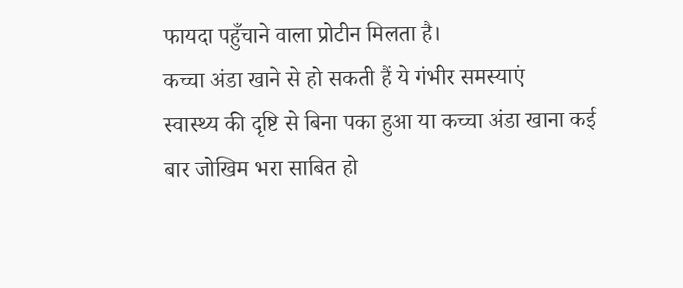फायदा पहुँचाने वाला प्रोटीन मिलता है।
कच्चा अंडा खाने से हो सकती हैं ये गंभीर समस्याएं
स्वास्थ्य की दृष्टि से बिना पका हुआ या कच्चा अंडा खाना कई बार जोखिम भरा साबित हो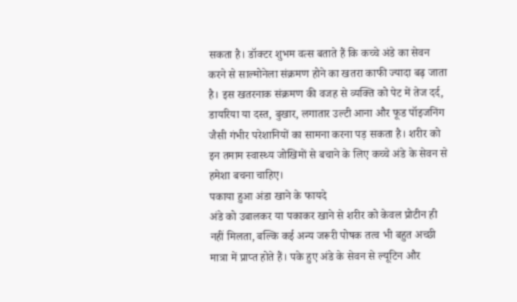सकता है। डॉक्टर शुभम वत्स बताते हैं कि कच्चे अंडे का सेवन करने से साल्मोनेला संक्रमण होने का खतरा काफी ज्यादा बढ़ जाता है। इस खतरनाक संक्रमण की वजह से व्यक्ति को पेट में तेज दर्द, डायरिया या दस्त, बुखार, लगातार उल्टी आना और फूड पॉइजनिंग जैसी गंभीर परेशानियों का सामना करना पड़ सकता है। शरीर को इन तमाम स्वास्थ्य जोखिमों से बचाने के लिए कच्चे अंडे के सेवन से हमेशा बचना चाहिए।
पकाया हुआ अंडा खाने के फायदे
अंडे को उबालकर या पकाकर खाने से शरीर को केवल प्रोटीन ही नहीं मिलता, बल्कि कई अन्य जरूरी पोषक तत्व भी बहुत अच्छी मात्रा में प्राप्त होते हैं। पके हुए अंडे के सेवन से ल्यूटिन और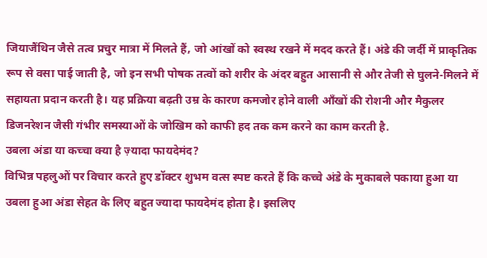जियाजैंथिन जैसे तत्व प्रचुर मात्रा में मिलते हैं, जो आंखों को स्वस्थ रखने में मदद करते हैं। अंडे की जर्दी में प्राकृतिक रूप से वसा पाई जाती है, जो इन सभी पोषक तत्वों को शरीर के अंदर बहुत आसानी से और तेजी से घुलने-मिलने में सहायता प्रदान करती है। यह प्रक्रिया बढ़ती उम्र के कारण कमजोर होने वाली आँखों की रोशनी और मैकुलर डिजनरेशन जैसी गंभीर समस्याओं के जोखिम को काफी हद तक कम करने का काम करती है.
उबला अंडा या कच्चा क्या है ज़्यादा फायदेमंद?
विभिन्न पहलुओं पर विचार करते हुए डॉक्टर शुभम वत्स स्पष्ट करते हैं कि कच्चे अंडे के मुकाबले पकाया हुआ या उबला हुआ अंडा सेहत के लिए बहुत ज्यादा फायदेमंद होता है। इसलिए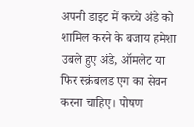अपनी डाइट में कच्चे अंडे को शामिल करने के बजाय हमेशा उबले हुए अंडे, ऑमलेट या फिर स्क्रंबलड एग का सेवन करना चाहिए। पोषण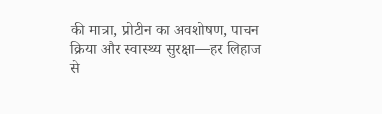की मात्रा, प्रोटीन का अवशोषण, पाचन क्रिया और स्वास्थ्य सुरक्षा—हर लिहाज से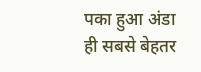पका हुआ अंडा ही सबसे बेहतर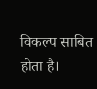विकल्प साबित होता है।